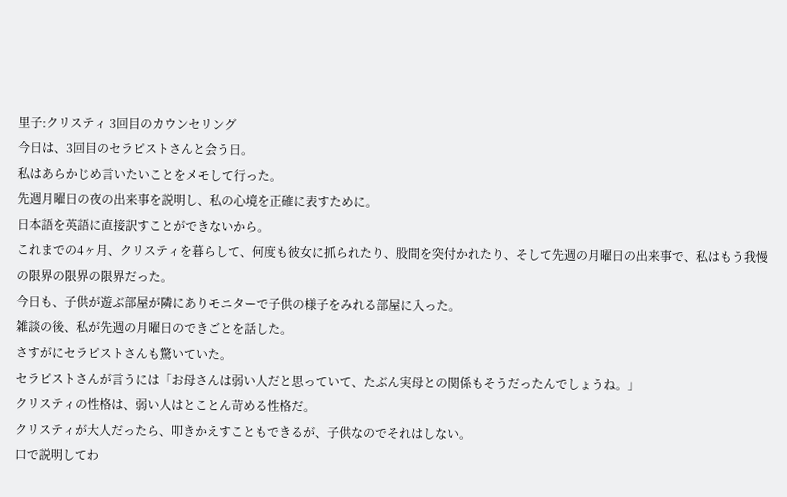里子:クリスティ 3回目のカウンセリング
今日は、3回目のセラピストさんと会う日。
私はあらかじめ言いたいことをメモして行った。
先週月曜日の夜の出来事を説明し、私の心境を正確に表すために。
日本語を英語に直接訳すことができないから。
これまでの4ヶ月、クリスティを暮らして、何度も彼女に抓られたり、股間を突付かれたり、そして先週の月曜日の出来事で、私はもう我慢の限界の限界の限界だった。
今日も、子供が遊ぶ部屋が隣にありモニターで子供の様子をみれる部屋に入った。
雑談の後、私が先週の月曜日のできごとを話した。
さすがにセラピストさんも驚いていた。
セラピストさんが言うには「お母さんは弱い人だと思っていて、たぶん実母との関係もそうだったんでしょうね。」
クリスティの性格は、弱い人はとことん苛める性格だ。
クリスティが大人だったら、叩きかえすこともできるが、子供なのでそれはしない。
口で説明してわ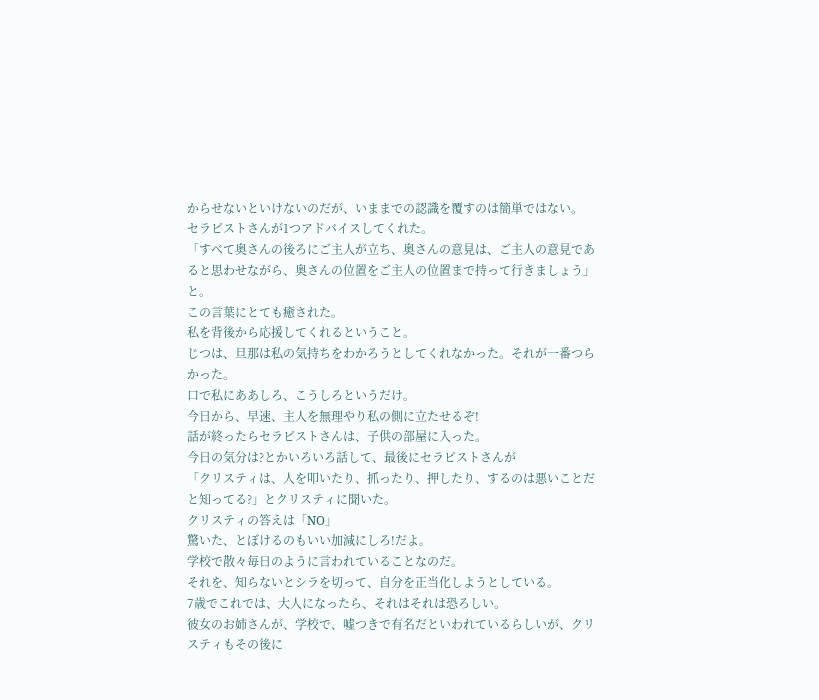からせないといけないのだが、いままでの認識を覆すのは簡単ではない。
セラピストさんが1つアドバイスしてくれた。
「すべて奥さんの後ろにご主人が立ち、奥さんの意見は、ご主人の意見であると思わせながら、奥さんの位置をご主人の位置まで持って行きましょう」と。
この言葉にとても癒された。
私を背後から応援してくれるということ。
じつは、旦那は私の気持ちをわかろうとしてくれなかった。それが一番つらかった。
口で私にああしろ、こうしろというだけ。
今日から、早速、主人を無理やり私の側に立たせるぞ!
話が終ったらセラピストさんは、子供の部屋に入った。
今日の気分は?とかいろいろ話して、最後にセラピストさんが
「クリスティは、人を叩いたり、抓ったり、押したり、するのは悪いことだと知ってる?」とクリスティに聞いた。
クリスティの答えは「NO」
驚いた、とぼけるのもいい加減にしろ!だよ。
学校で散々毎日のように言われていることなのだ。
それを、知らないとシラを切って、自分を正当化しようとしている。
7歳でこれでは、大人になったら、それはそれは恐ろしい。
彼女のお姉さんが、学校で、嘘つきで有名だといわれているらしいが、クリスティもその後に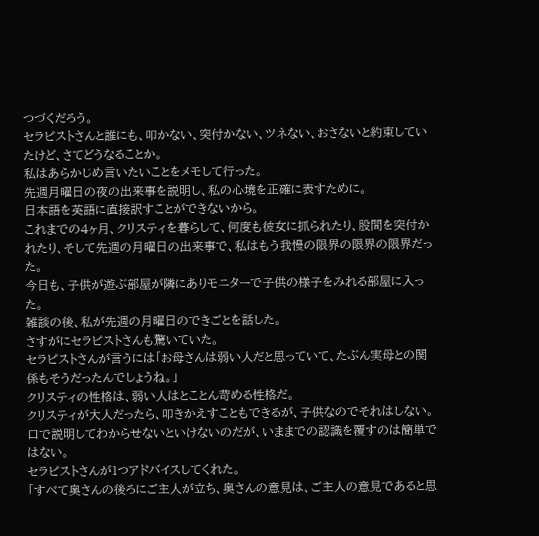つづくだろう。
セラピストさんと誰にも、叩かない、突付かない、ツネない、おさないと約束していたけど、さてどうなることか。
私はあらかじめ言いたいことをメモして行った。
先週月曜日の夜の出来事を説明し、私の心境を正確に表すために。
日本語を英語に直接訳すことができないから。
これまでの4ヶ月、クリスティを暮らして、何度も彼女に抓られたり、股間を突付かれたり、そして先週の月曜日の出来事で、私はもう我慢の限界の限界の限界だった。
今日も、子供が遊ぶ部屋が隣にありモニターで子供の様子をみれる部屋に入った。
雑談の後、私が先週の月曜日のできごとを話した。
さすがにセラピストさんも驚いていた。
セラピストさんが言うには「お母さんは弱い人だと思っていて、たぶん実母との関係もそうだったんでしょうね。」
クリスティの性格は、弱い人はとことん苛める性格だ。
クリスティが大人だったら、叩きかえすこともできるが、子供なのでそれはしない。
口で説明してわからせないといけないのだが、いままでの認識を覆すのは簡単ではない。
セラピストさんが1つアドバイスしてくれた。
「すべて奥さんの後ろにご主人が立ち、奥さんの意見は、ご主人の意見であると思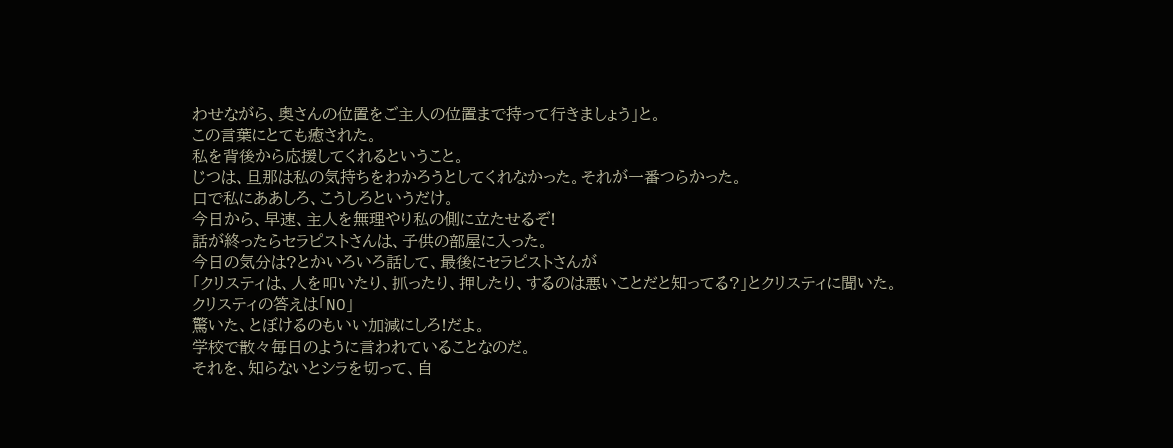わせながら、奥さんの位置をご主人の位置まで持って行きましょう」と。
この言葉にとても癒された。
私を背後から応援してくれるということ。
じつは、旦那は私の気持ちをわかろうとしてくれなかった。それが一番つらかった。
口で私にああしろ、こうしろというだけ。
今日から、早速、主人を無理やり私の側に立たせるぞ!
話が終ったらセラピストさんは、子供の部屋に入った。
今日の気分は?とかいろいろ話して、最後にセラピストさんが
「クリスティは、人を叩いたり、抓ったり、押したり、するのは悪いことだと知ってる?」とクリスティに聞いた。
クリスティの答えは「NO」
驚いた、とぼけるのもいい加減にしろ!だよ。
学校で散々毎日のように言われていることなのだ。
それを、知らないとシラを切って、自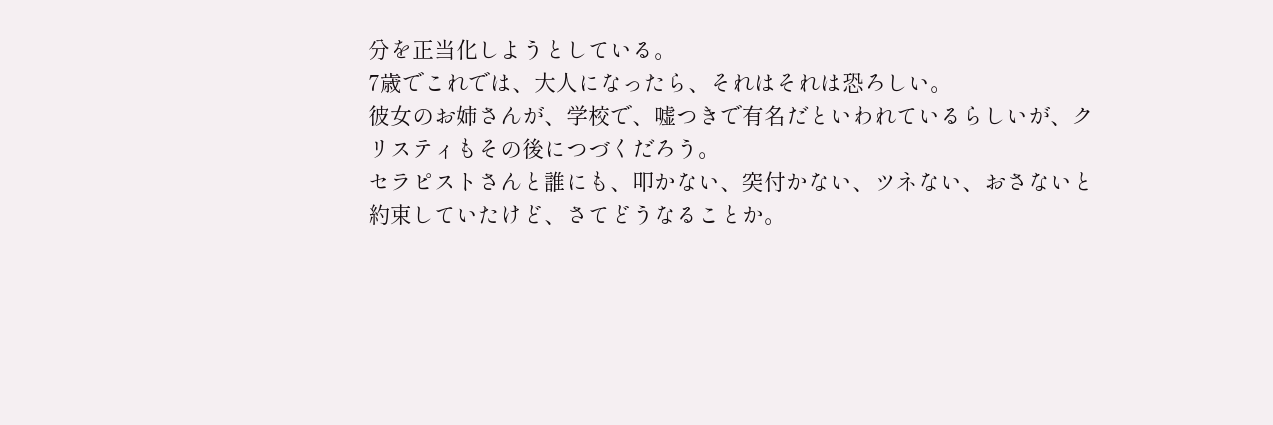分を正当化しようとしている。
7歳でこれでは、大人になったら、それはそれは恐ろしい。
彼女のお姉さんが、学校で、嘘つきで有名だといわれているらしいが、クリスティもその後につづくだろう。
セラピストさんと誰にも、叩かない、突付かない、ツネない、おさないと約束していたけど、さてどうなることか。